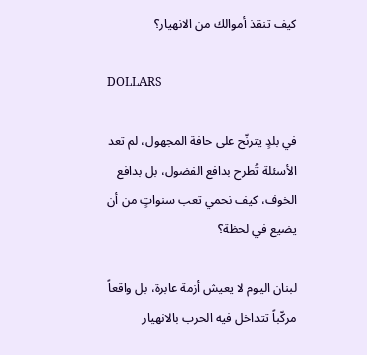كيف تنقذ أموالك من الانهيار؟

DOLLARS

في بلدٍ يترنّح على حافة المجهول، لم تعد الأسئلة تُطرح بدافع الفضول، بل بدافع الخوف، كيف نحمي تعب سنواتٍ من أن يضيع في لحظة؟

لبنان اليوم لا يعيش أزمة عابرة، بل واقعاً مركّباً تتداخل فيه الحرب بالانهيار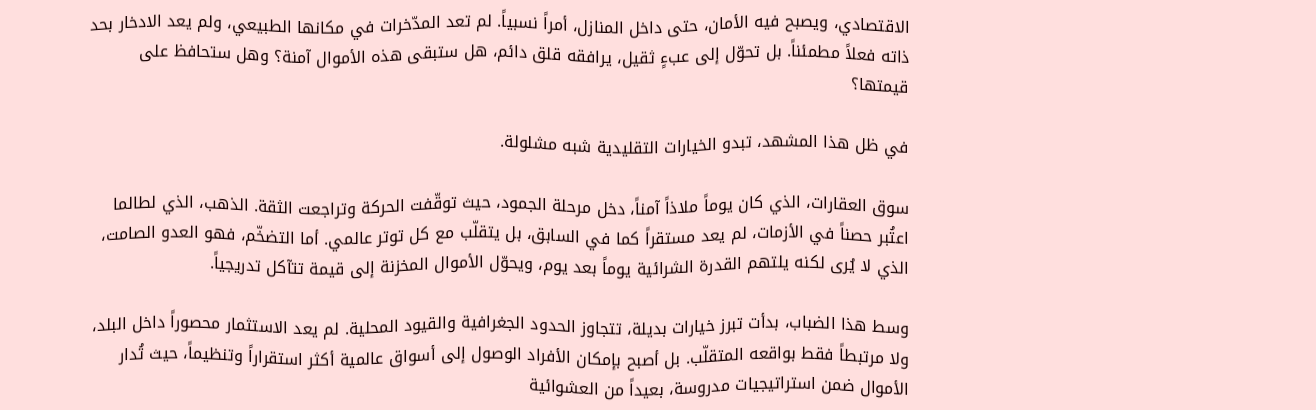الاقتصادي، ويصبح فيه الأمان، حتى داخل المنازل، أمراً نسبياً. لم تعد المدّخرات في مكانها الطبيعي، ولم يعد الادخار بحد ذاته فعلاً مطمئناً. بل تحوّل إلى عبءٍ ثقيل، يرافقه قلق دائم، هل ستبقى هذه الأموال آمنة؟ وهل ستحافظ على قيمتها؟

في ظل هذا المشهد، تبدو الخيارات التقليدية شبه مشلولة.

سوق العقارات، الذي كان يوماً ملاذاً آمناً، دخل مرحلة الجمود، حيث توقّفت الحركة وتراجعت الثقة. الذهب، الذي لطالما اعتُبر حصناً في الأزمات، لم يعد مستقراً كما في السابق، بل يتقلّب مع كل توتر عالمي. أما التضخّم، فهو العدو الصامت، الذي لا يُرى لكنه يلتهم القدرة الشرائية يوماً بعد يوم، ويحوّل الأموال المخزنة إلى قيمة تتآكل تدريجياً.

وسط هذا الضباب، بدأت تبرز خيارات بديلة، تتجاوز الحدود الجغرافية والقيود المحلية. لم يعد الاستثمار محصوراً داخل البلد، ولا مرتبطاً فقط بواقعه المتقلّب. بل أصبح بإمكان الأفراد الوصول إلى أسواق عالمية أكثر استقراراً وتنظيماً، حيث تُدار الأموال ضمن استراتيجيات مدروسة، بعيداً من العشوائية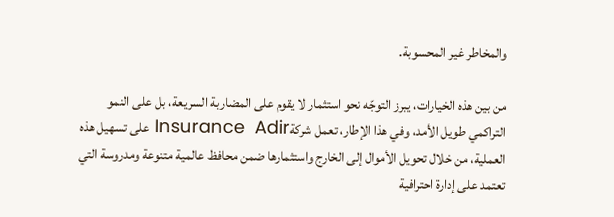والمخاطر غير المحسوبة.

من بين هذه الخيارات، يبرز التوجّه نحو استثمار لا يقوم على المضاربة السريعة، بل على النمو التراكمي طويل الأمد، وفي هذا الإطار، تعمل شركةInsurance  Adir على تسهيل هذه العملية، من خلال تحويل الأموال إلى الخارج واستثمارها ضمن محافظ عالمية متنوعة ومدروسة التي تعتمد على إدارة احترافية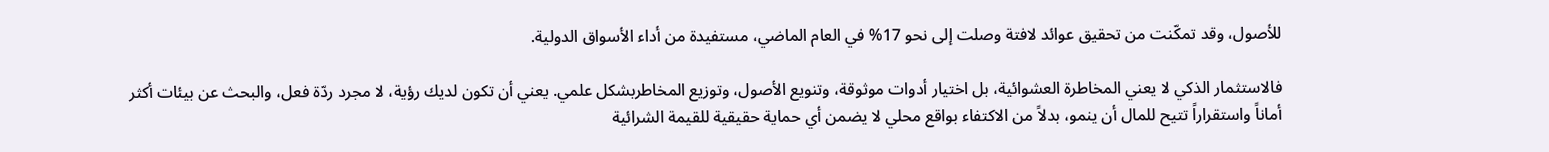للأصول، وقد تمكّنت من تحقيق عوائد لافتة وصلت إلى نحو 17% في العام الماضي، مستفيدة من أداء الأسواق الدولية.

فالاستثمار الذكي لا يعني المخاطرة العشوائية، بل اختيار أدوات موثوقة، وتنويع الأصول، وتوزيع المخاطربشكل علمي. يعني أن تكون لديك رؤية، لا مجرد ردّة فعل، والبحث عن بيئات أكثر أماناً واستقراراً تتيح للمال أن ينمو، بدلاً من الاكتفاء بواقع محلي لا يضمن أي حماية حقيقية للقيمة الشرائية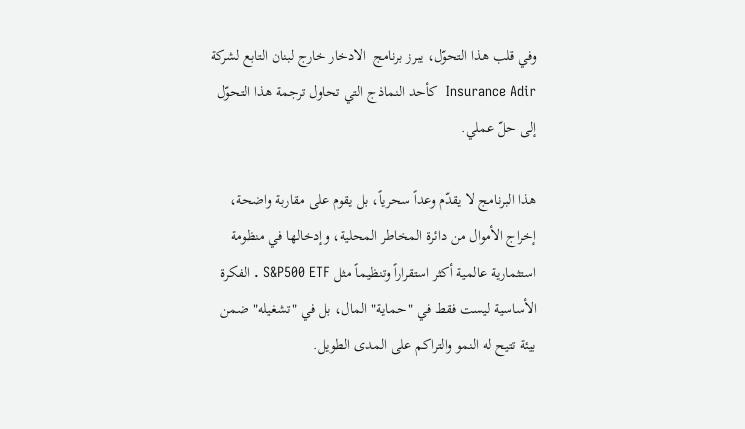وفي قلب هذا التحوّل، يبرز برنامج  الادخار خارج لبنان التابع لشركة Insurance Adir  كأحد النماذج التي تحاول ترجمة هذا التحوّل إلى حلّ عملي.

هذا البرنامج لا يقدّم وعداً سحرياً، بل يقوم على مقاربة واضحة، إخراج الأموال من دائرة المخاطر المحلية، وإدخالها في منظومة استثمارية عالمية أكثر استقراراً وتنظيماً مثل S&P500 ETF . الفكرة الأساسية ليست فقط في "حماية" المال، بل في "تشغيله" ضمن بيئة تتيح له النمو والتراكم على المدى الطويل.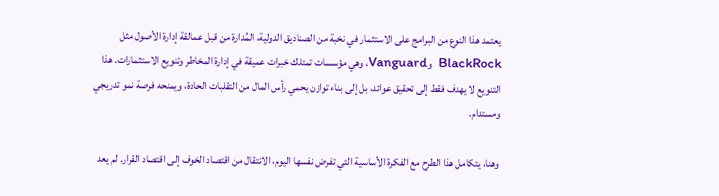يعتمد هذا النوع من البرامج على الاستثمار في نخبة من الصناديق الدولية، المُدارة من قبل عمالقة إدارة الأصول مثل BlackRock  وVanguard، وهي مؤسسات تمتلك خبرات عميقة في إدارة المخاطر وتنويع الاستثمارات. هذا التنويع لا يهدف فقط إلى تحقيق عوائد، بل إلى بناء توازن يحمي رأس المال من التقلبات الحادة، ويمنحه فرصة نمو تدريجي ومستدام.

وهنا، يتكامل هذا الطرح مع الفكرة الأساسية التي تفرض نفسها اليوم، الانتقال من اقتصاد الخوف إلى اقتصاد القرار. لم يعد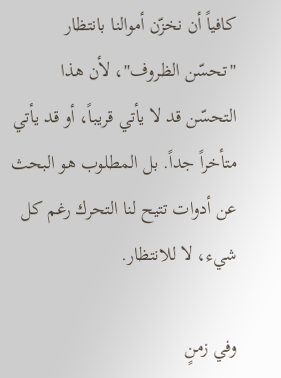كافياً أن نخزّن أموالنا بانتظار "تحسّن الظروف"، لأن هذا التحسّن قد لا يأتي قريباً، أو قد يأتي متأخراً جداً. بل المطلوب هو البحث عن أدوات تتيح لنا التحرك رغم كل شيء، لا للانتظار.

وفي زمنٍ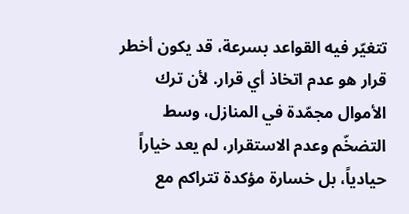تتغيّر فيه القواعد بسرعة، قد يكون أخطر قرار هو عدم اتخاذ أي قرار. لأن ترك الأموال مجمّدة في المنازل، وسط التضخّم وعدم الاستقرار، لم يعد خياراً حيادياً، بل خسارة مؤكدة تتراكم مع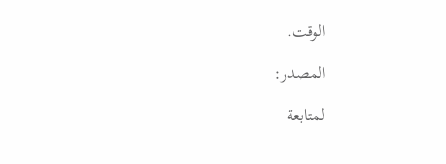الوقت.

المصدر:

لمتابعة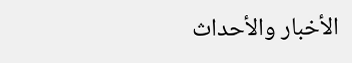الأخبار والأحداث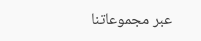عبر مجموعاتنا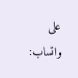على واتساب: